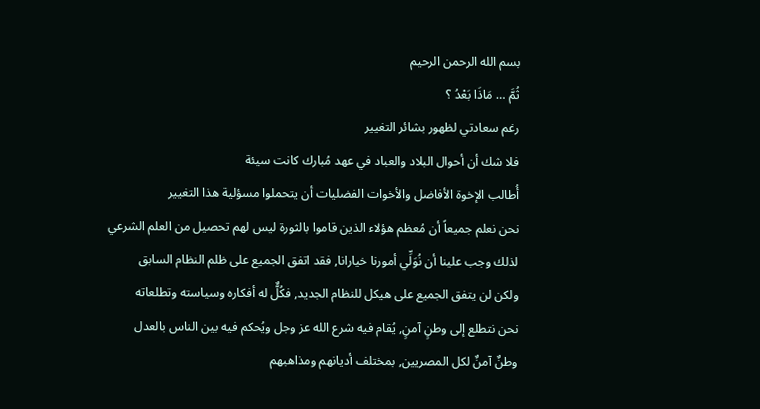بسم الله الرحمن الرحيم
ثُمَّ … مَاذَا بَعْدُ ؟
رغم سعادتي لظهور بشائر التغيير
فلا شك أن أحوال البلاد والعباد في عهد مُبارك كانت سيئة
أُطالب الإخوة الأفاضل والأخوات الفضليات أن يتحملوا مسؤلية هذا التغيير
نحن نعلم جميعاً أن مُعظم هؤلاء الذين قاموا بالثورة ليس لهم تحصيل من العلم الشرعي
لذلك وجب علينا أن نُوَلِّي أمورنا خيارانا, فقد اتفق الجميع على ظلم النظام السابق
ولكن لن يتفق الجميع على هيكل للنظام الجديد, فكُلٌّ له أفكاره وسياسته وتطلعاته
نحن نتطلع إلى وطنٍ آمنٍ, يُقام فيه شرع الله عز وجل ويُحكم فيه بين الناس بالعدل
وطنٌ آمنٌ لكل المصريين, بمختلف أديانهم ومذاهبهم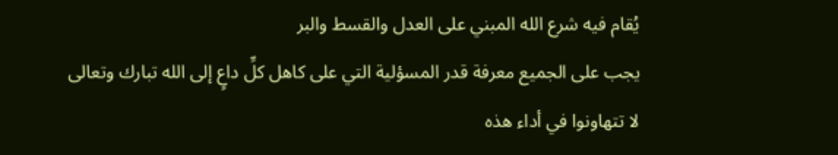يُقام فيه شرع الله المبني على العدل والقسط والبر
يجب على الجميع معرفة قدر المسؤلية التي على كاهل كلِّ داعٍ إلى الله تبارك وتعالى
لا تتهاونوا في أداء هذه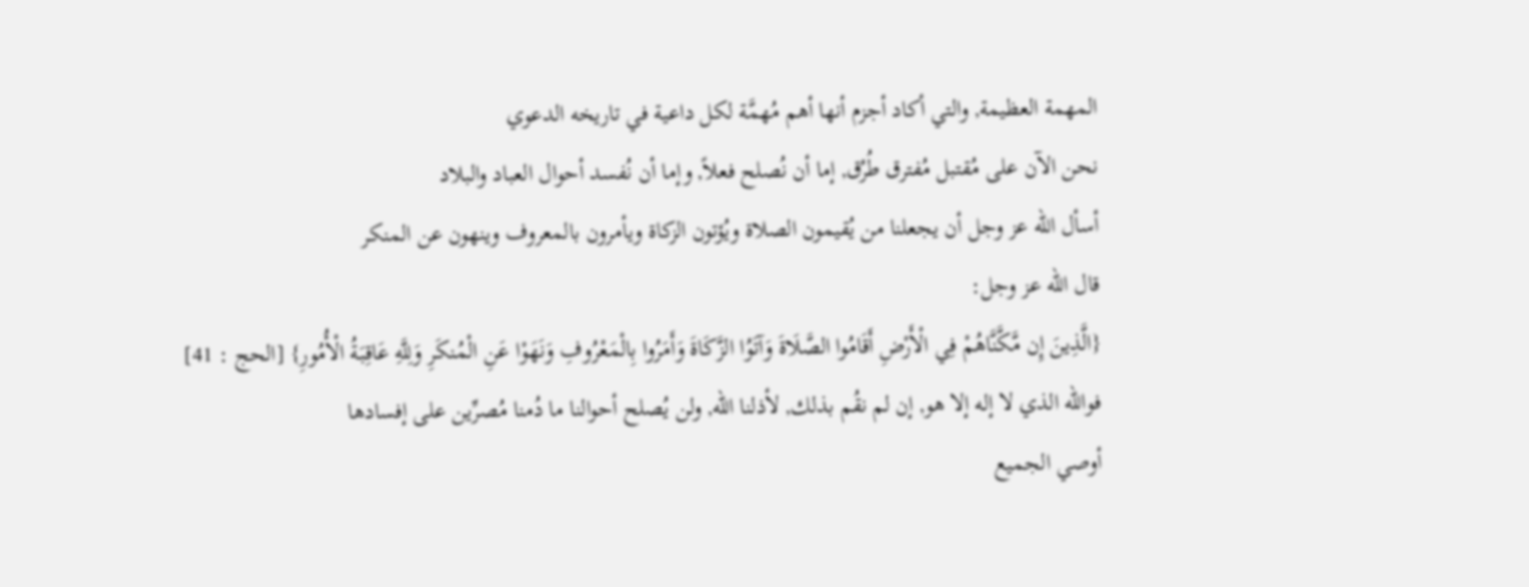المهمة العظيمة, والتي أكاد أجزم أنها أهم مُهمَّة لكل داعية في تاريخه الدعوي
نحن الآن على مُقتبل مُفترق طُرُق, إما أن نُصلح فعلاً, وإما أن نُفسد أحوال العباد والبلاد
أسأل الله عز وجل أن يجعلنا من يُقيمون الصلاة ويُؤتون الزكاة ويأمرون بالمعروف وينهون عن المنكر
قال الله عز وجل:
{الَّذِينَ إِن مَّكَّنَّاهُمْ فِي الْأَرْضِ أَقَامُوا الصَّلَاةَ وَآتَوُا الزَّكَاةَ وَأَمَرُوا بِالْمَعْرُوفِ وَنَهَوْا عَنِ الْمُنكَرِ وَلِلَّهِ عَاقِبَةُ الْأُمُورِ} [الحج : 41]
فوالله الذي لا إله إلا هو, إن لم نقُم بذلك, لأذلنا الله, ولن يُصلح أحوالنا ما دُمنا مُصرِّين على إفسادها
أوصي الجميع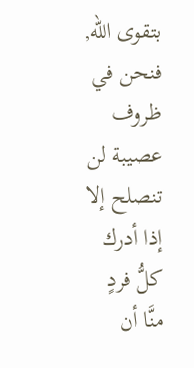بتقوى الله, فنحن في ظروف عصيبة لن تنصلح إلا إذا أدرك كلُّ فردٍ منَّا أن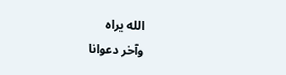الله يراه
وآخر دعوانا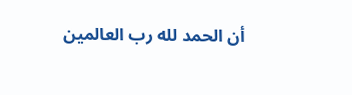أن الحمد لله رب العالمين